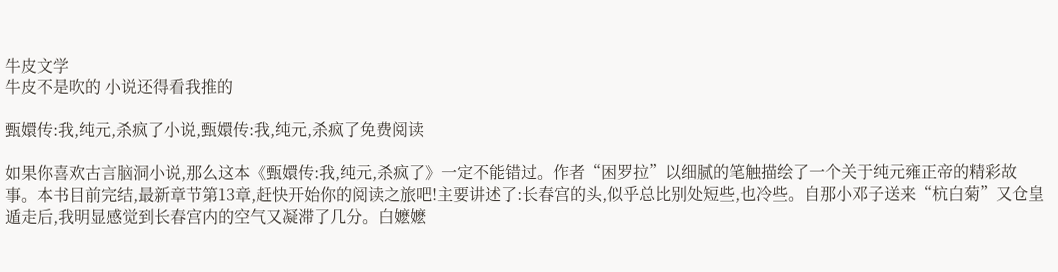牛皮文学
牛皮不是吹的 小说还得看我推的

甄嬛传:我,纯元,杀疯了小说,甄嬛传:我,纯元,杀疯了免费阅读

如果你喜欢古言脑洞小说,那么这本《甄嬛传:我,纯元,杀疯了》一定不能错过。作者“困罗拉”以细腻的笔触描绘了一个关于纯元雍正帝的精彩故事。本书目前完结,最新章节第13章,赶快开始你的阅读之旅吧!主要讲述了:长春宫的头,似乎总比别处短些,也冷些。自那小邓子送来“杭白菊”又仓皇遁走后,我明显感觉到长春宫内的空气又凝滞了几分。白嬷嬷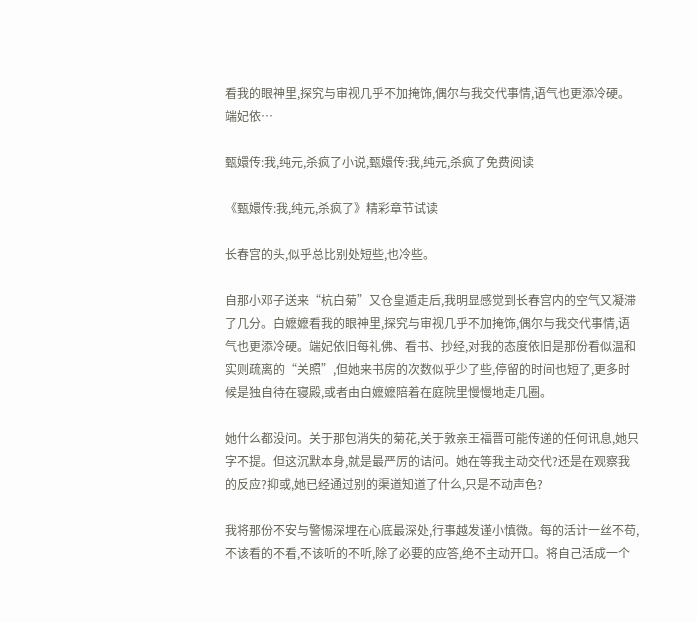看我的眼神里,探究与审视几乎不加掩饰,偶尔与我交代事情,语气也更添冷硬。端妃依…

甄嬛传:我,纯元,杀疯了小说,甄嬛传:我,纯元,杀疯了免费阅读

《甄嬛传:我,纯元,杀疯了》精彩章节试读

长春宫的头,似乎总比别处短些,也冷些。

自那小邓子送来“杭白菊”又仓皇遁走后,我明显感觉到长春宫内的空气又凝滞了几分。白嬷嬷看我的眼神里,探究与审视几乎不加掩饰,偶尔与我交代事情,语气也更添冷硬。端妃依旧每礼佛、看书、抄经,对我的态度依旧是那份看似温和实则疏离的“关照”,但她来书房的次数似乎少了些,停留的时间也短了,更多时候是独自待在寝殿,或者由白嬷嬷陪着在庭院里慢慢地走几圈。

她什么都没问。关于那包消失的菊花,关于敦亲王福晋可能传递的任何讯息,她只字不提。但这沉默本身,就是最严厉的诘问。她在等我主动交代?还是在观察我的反应?抑或,她已经通过别的渠道知道了什么,只是不动声色?

我将那份不安与警惕深埋在心底最深处,行事越发谨小慎微。每的活计一丝不苟,不该看的不看,不该听的不听,除了必要的应答,绝不主动开口。将自己活成一个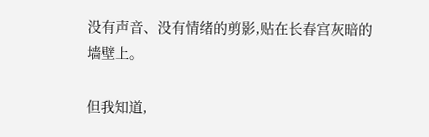没有声音、没有情绪的剪影,贴在长春宫灰暗的墙壁上。

但我知道,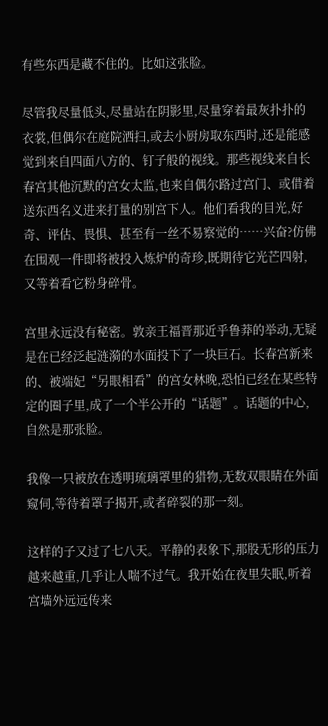有些东西是藏不住的。比如这张脸。

尽管我尽量低头,尽量站在阴影里,尽量穿着最灰扑扑的衣裳,但偶尔在庭院洒扫,或去小厨房取东西时,还是能感觉到来自四面八方的、钉子般的视线。那些视线来自长春宫其他沉默的宫女太监,也来自偶尔路过宫门、或借着送东西名义进来打量的别宫下人。他们看我的目光,好奇、评估、畏惧、甚至有一丝不易察觉的……兴奋?仿佛在围观一件即将被投入炼炉的奇珍,既期待它光芒四射,又等着看它粉身碎骨。

宫里永远没有秘密。敦亲王福晋那近乎鲁莽的举动,无疑是在已经泛起涟漪的水面投下了一块巨石。长春宫新来的、被端妃“另眼相看”的宫女林晚,恐怕已经在某些特定的圈子里,成了一个半公开的“话题”。话题的中心,自然是那张脸。

我像一只被放在透明琉璃罩里的猎物,无数双眼睛在外面窥伺,等待着罩子揭开,或者碎裂的那一刻。

这样的子又过了七八天。平静的表象下,那股无形的压力越来越重,几乎让人喘不过气。我开始在夜里失眠,听着宫墙外远远传来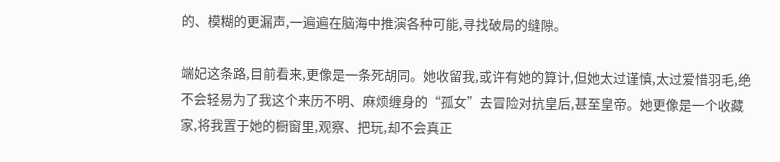的、模糊的更漏声,一遍遍在脑海中推演各种可能,寻找破局的缝隙。

端妃这条路,目前看来,更像是一条死胡同。她收留我,或许有她的算计,但她太过谨慎,太过爱惜羽毛,绝不会轻易为了我这个来历不明、麻烦缠身的“孤女”去冒险对抗皇后,甚至皇帝。她更像是一个收藏家,将我置于她的橱窗里,观察、把玩,却不会真正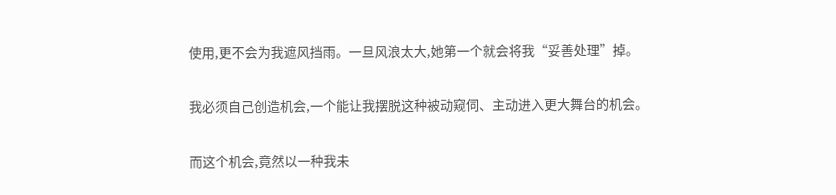使用,更不会为我遮风挡雨。一旦风浪太大,她第一个就会将我“妥善处理”掉。

我必须自己创造机会,一个能让我摆脱这种被动窥伺、主动进入更大舞台的机会。

而这个机会,竟然以一种我未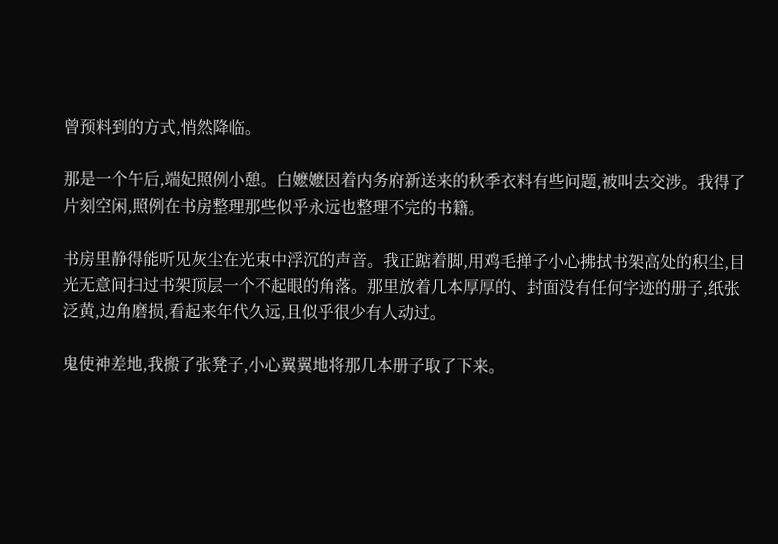曾预料到的方式,悄然降临。

那是一个午后,端妃照例小憩。白嬷嬷因着内务府新送来的秋季衣料有些问题,被叫去交涉。我得了片刻空闲,照例在书房整理那些似乎永远也整理不完的书籍。

书房里静得能听见灰尘在光束中浮沉的声音。我正踮着脚,用鸡毛掸子小心拂拭书架高处的积尘,目光无意间扫过书架顶层一个不起眼的角落。那里放着几本厚厚的、封面没有任何字迹的册子,纸张泛黄,边角磨损,看起来年代久远,且似乎很少有人动过。

鬼使神差地,我搬了张凳子,小心翼翼地将那几本册子取了下来。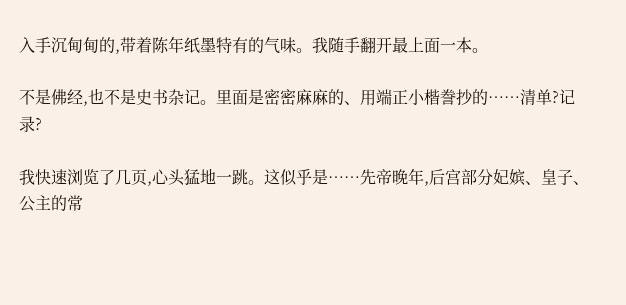入手沉甸甸的,带着陈年纸墨特有的气味。我随手翻开最上面一本。

不是佛经,也不是史书杂记。里面是密密麻麻的、用端正小楷誊抄的……清单?记录?

我快速浏览了几页,心头猛地一跳。这似乎是……先帝晚年,后宫部分妃嫔、皇子、公主的常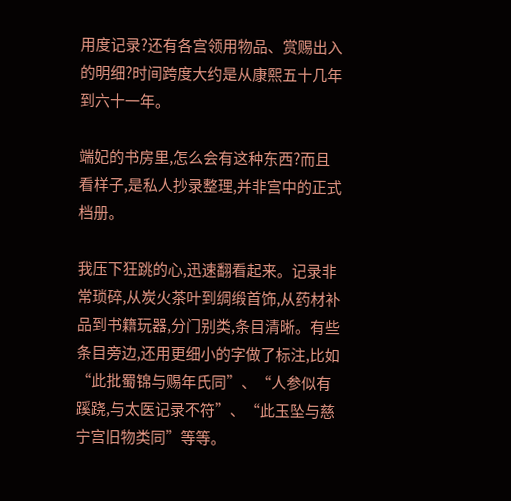用度记录?还有各宫领用物品、赏赐出入的明细?时间跨度大约是从康熙五十几年到六十一年。

端妃的书房里,怎么会有这种东西?而且看样子,是私人抄录整理,并非宫中的正式档册。

我压下狂跳的心,迅速翻看起来。记录非常琐碎,从炭火茶叶到绸缎首饰,从药材补品到书籍玩器,分门别类,条目清晰。有些条目旁边,还用更细小的字做了标注,比如“此批蜀锦与赐年氏同”、“人参似有蹊跷,与太医记录不符”、“此玉坠与慈宁宫旧物类同”等等。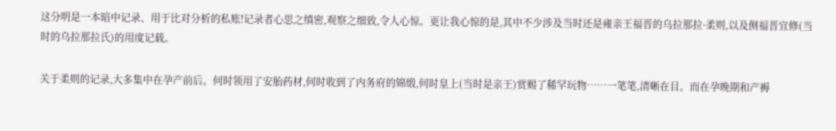这分明是一本暗中记录、用于比对分析的私账!记录者心思之缜密,观察之细致,令人心惊。更让我心惊的是,其中不少涉及当时还是雍亲王福晋的乌拉那拉·柔则,以及侧福晋宜修(当时的乌拉那拉氏)的用度记载。

关于柔则的记录,大多集中在孕产前后。何时领用了安胎药材,何时收到了内务府的锦缎,何时皇上(当时是亲王)赏赐了稀罕玩物……一笔笔,清晰在目。而在孕晚期和产褥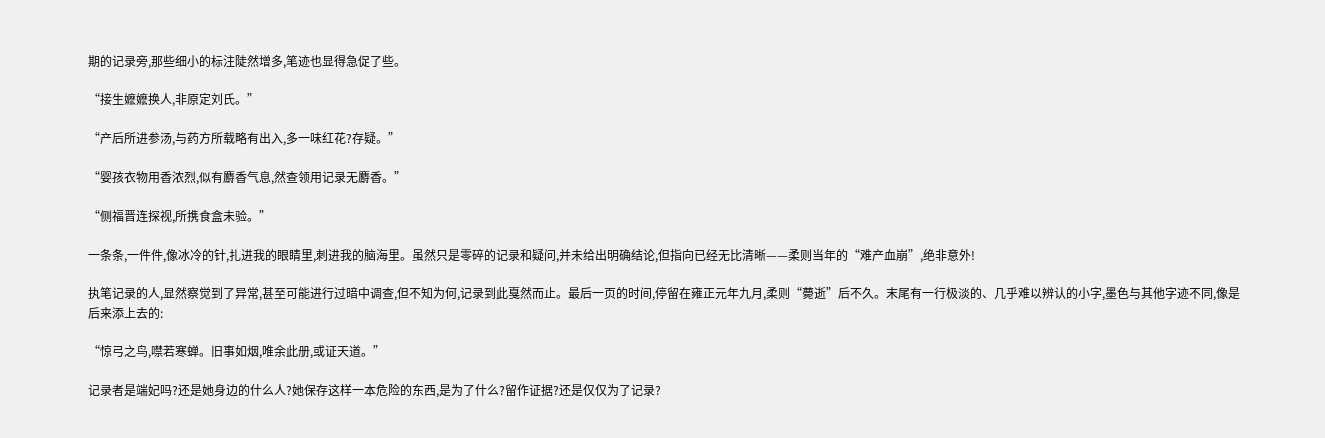期的记录旁,那些细小的标注陡然增多,笔迹也显得急促了些。

“接生嬷嬷换人,非原定刘氏。”

“产后所进参汤,与药方所载略有出入,多一味红花?存疑。”

“婴孩衣物用香浓烈,似有麝香气息,然查领用记录无麝香。”

“侧福晋连探视,所携食盒未验。”

一条条,一件件,像冰冷的针,扎进我的眼睛里,刺进我的脑海里。虽然只是零碎的记录和疑问,并未给出明确结论,但指向已经无比清晰——柔则当年的“难产血崩”,绝非意外!

执笔记录的人,显然察觉到了异常,甚至可能进行过暗中调查,但不知为何,记录到此戛然而止。最后一页的时间,停留在雍正元年九月,柔则“薨逝”后不久。末尾有一行极淡的、几乎难以辨认的小字,墨色与其他字迹不同,像是后来添上去的:

“惊弓之鸟,噤若寒蝉。旧事如烟,唯余此册,或证天道。”

记录者是端妃吗?还是她身边的什么人?她保存这样一本危险的东西,是为了什么?留作证据?还是仅仅为了记录?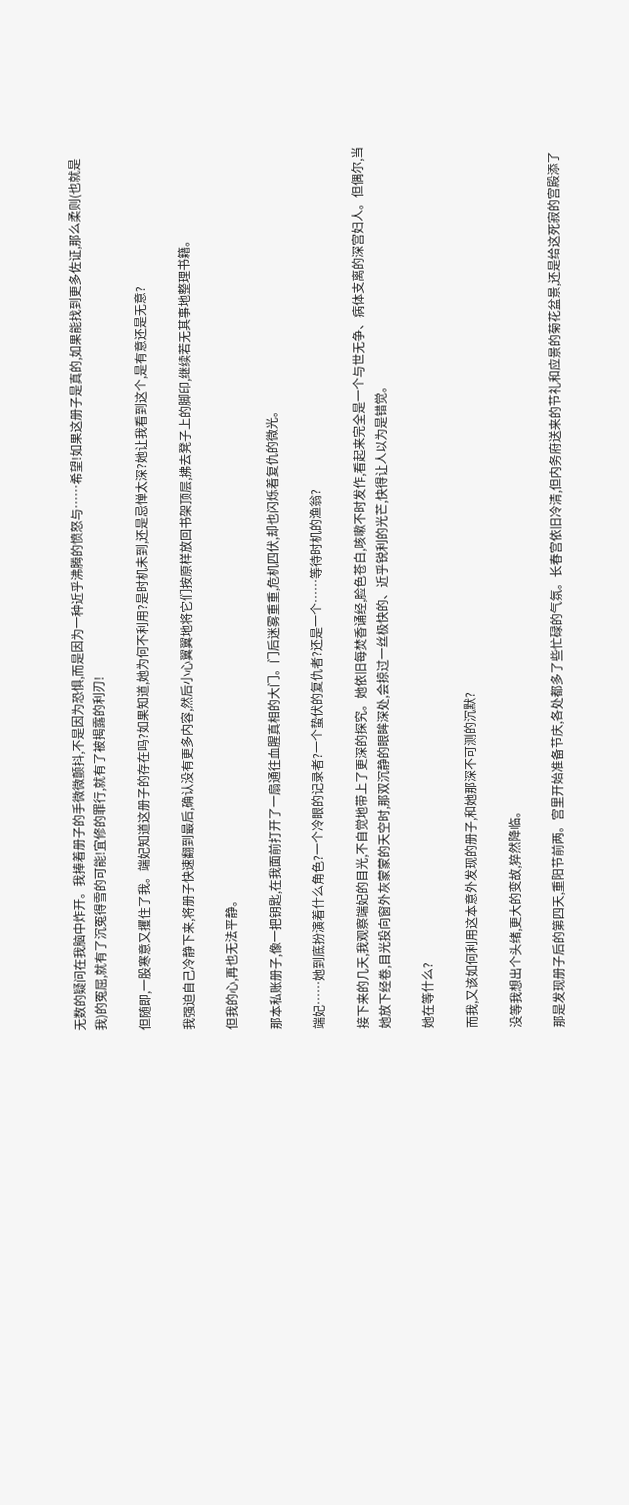无数的疑问在我脑中炸开。我捧着册子的手微微颤抖,不是因为恐惧,而是因为一种近乎沸腾的愤怒与……希望!如果这册子是真的,如果能找到更多佐证,那么柔则(也就是我)的冤屈,就有了沉冤得雪的可能!宜修的罪行,就有了被揭露的利刃!

但随即,一股寒意又攫住了我。端妃知道这册子的存在吗?如果知道,她为何不利用?是时机未到,还是忌惮太深?她让我看到这个,是有意还是无意?

我强迫自己冷静下来,将册子快速翻到最后,确认没有更多内容,然后小心翼翼地将它们按原样放回书架顶层,拂去凳子上的脚印,继续若无其事地整理书籍。

但我的心,再也无法平静。

那本私账册子,像一把钥匙,在我面前打开了一扇通往血腥真相的大门。门后迷雾重重,危机四伏,却也闪烁着复仇的微光。

端妃……她到底扮演着什么角色?一个冷眼的记录者?一个蛰伏的复仇者?还是一个……等待时机的渔翁?

接下来的几天,我观察端妃的目光,不自觉地带上了更深的探究。她依旧每焚香诵经,脸色苍白,咳嗽不时发作,看起来完全是一个与世无争、病体支离的深宫妇人。但偶尔,当她放下经卷,目光投向窗外灰蒙蒙的天空时,那双沉静的眼眸深处,会掠过一丝极快的、近乎锐利的光芒,快得让人以为是错觉。

她在等什么?

而我,又该如何利用这本意外发现的册子,和她那深不可测的沉默?

没等我想出个头绪,更大的变故,猝然降临。

那是发现册子后的第四天,重阳节前两。宫里开始准备节庆,各处都多了些忙碌的气氛。长春宫依旧冷清,但内务府送来的节礼和应景的菊花盆景,还是给这死寂的宫殿添了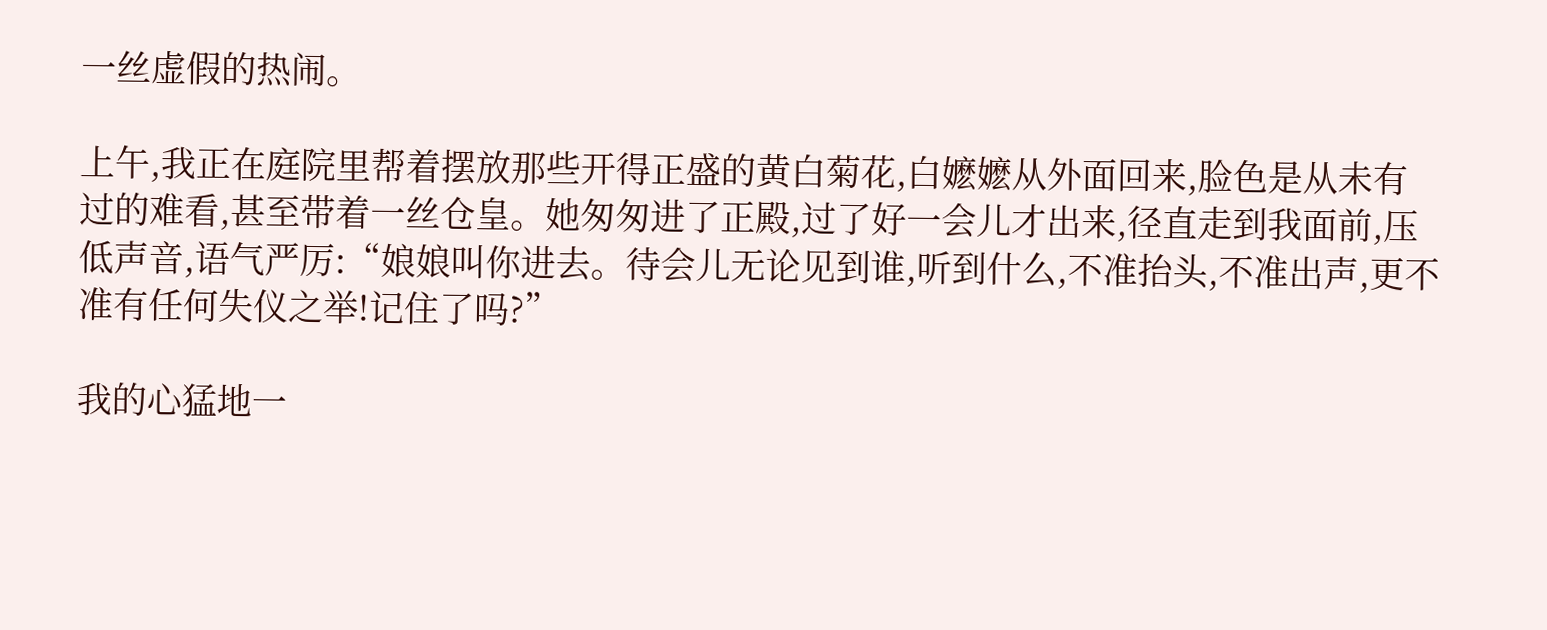一丝虚假的热闹。

上午,我正在庭院里帮着摆放那些开得正盛的黄白菊花,白嬷嬷从外面回来,脸色是从未有过的难看,甚至带着一丝仓皇。她匆匆进了正殿,过了好一会儿才出来,径直走到我面前,压低声音,语气严厉:“娘娘叫你进去。待会儿无论见到谁,听到什么,不准抬头,不准出声,更不准有任何失仪之举!记住了吗?”

我的心猛地一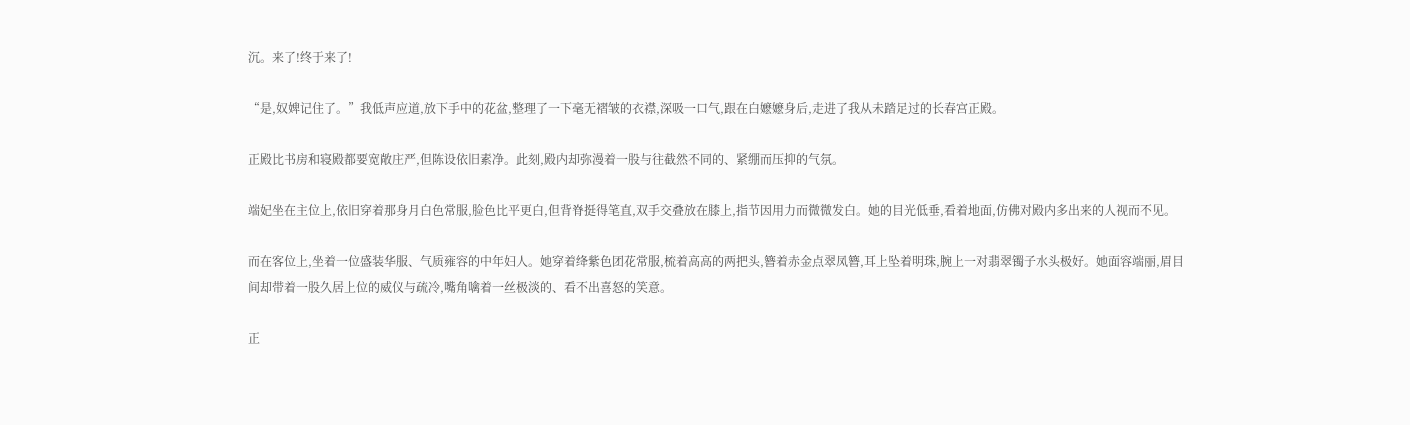沉。来了!终于来了!

“是,奴婢记住了。”我低声应道,放下手中的花盆,整理了一下毫无褶皱的衣襟,深吸一口气,跟在白嬷嬷身后,走进了我从未踏足过的长春宫正殿。

正殿比书房和寝殿都要宽敞庄严,但陈设依旧素净。此刻,殿内却弥漫着一股与往截然不同的、紧绷而压抑的气氛。

端妃坐在主位上,依旧穿着那身月白色常服,脸色比平更白,但背脊挺得笔直,双手交叠放在膝上,指节因用力而微微发白。她的目光低垂,看着地面,仿佛对殿内多出来的人视而不见。

而在客位上,坐着一位盛装华服、气质雍容的中年妇人。她穿着绛紫色团花常服,梳着高高的两把头,簪着赤金点翠凤簪,耳上坠着明珠,腕上一对翡翠镯子水头极好。她面容端丽,眉目间却带着一股久居上位的威仪与疏冷,嘴角噙着一丝极淡的、看不出喜怒的笑意。

正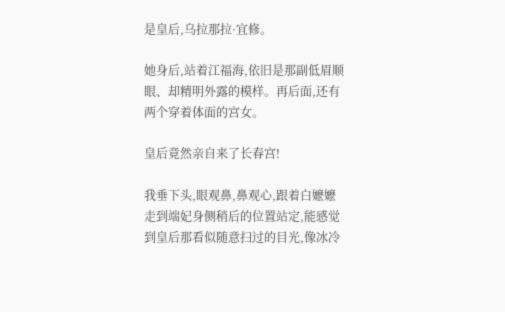是皇后,乌拉那拉·宜修。

她身后,站着江福海,依旧是那副低眉顺眼、却精明外露的模样。再后面,还有两个穿着体面的宫女。

皇后竟然亲自来了长春宫!

我垂下头,眼观鼻,鼻观心,跟着白嬷嬷走到端妃身侧稍后的位置站定,能感觉到皇后那看似随意扫过的目光,像冰冷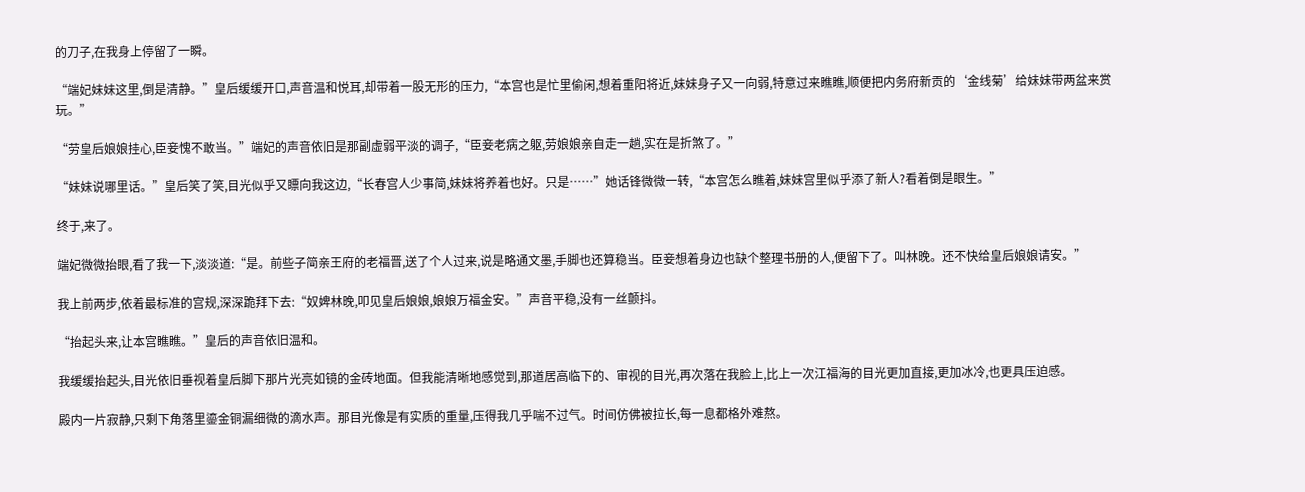的刀子,在我身上停留了一瞬。

“端妃妹妹这里,倒是清静。”皇后缓缓开口,声音温和悦耳,却带着一股无形的压力,“本宫也是忙里偷闲,想着重阳将近,妹妹身子又一向弱,特意过来瞧瞧,顺便把内务府新贡的‘金线菊’给妹妹带两盆来赏玩。”

“劳皇后娘娘挂心,臣妾愧不敢当。”端妃的声音依旧是那副虚弱平淡的调子,“臣妾老病之躯,劳娘娘亲自走一趟,实在是折煞了。”

“妹妹说哪里话。”皇后笑了笑,目光似乎又瞟向我这边,“长春宫人少事简,妹妹将养着也好。只是……”她话锋微微一转,“本宫怎么瞧着,妹妹宫里似乎添了新人?看着倒是眼生。”

终于,来了。

端妃微微抬眼,看了我一下,淡淡道:“是。前些子简亲王府的老福晋,送了个人过来,说是略通文墨,手脚也还算稳当。臣妾想着身边也缺个整理书册的人,便留下了。叫林晚。还不快给皇后娘娘请安。”

我上前两步,依着最标准的宫规,深深跪拜下去:“奴婢林晚,叩见皇后娘娘,娘娘万福金安。”声音平稳,没有一丝颤抖。

“抬起头来,让本宫瞧瞧。”皇后的声音依旧温和。

我缓缓抬起头,目光依旧垂视着皇后脚下那片光亮如镜的金砖地面。但我能清晰地感觉到,那道居高临下的、审视的目光,再次落在我脸上,比上一次江福海的目光更加直接,更加冰冷,也更具压迫感。

殿内一片寂静,只剩下角落里鎏金铜漏细微的滴水声。那目光像是有实质的重量,压得我几乎喘不过气。时间仿佛被拉长,每一息都格外难熬。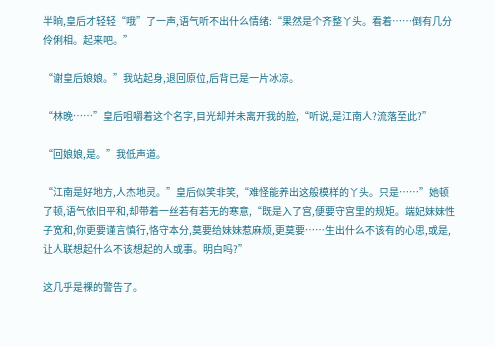半晌,皇后才轻轻“哦”了一声,语气听不出什么情绪:“果然是个齐整丫头。看着……倒有几分伶俐相。起来吧。”

“谢皇后娘娘。”我站起身,退回原位,后背已是一片冰凉。

“林晚……”皇后咀嚼着这个名字,目光却并未离开我的脸,“听说,是江南人?流落至此?”

“回娘娘,是。”我低声道。

“江南是好地方,人杰地灵。”皇后似笑非笑,“难怪能养出这般模样的丫头。只是……”她顿了顿,语气依旧平和,却带着一丝若有若无的寒意,“既是入了宫,便要守宫里的规矩。端妃妹妹性子宽和,你更要谨言慎行,恪守本分,莫要给妹妹惹麻烦,更莫要……生出什么不该有的心思,或是,让人联想起什么不该想起的人或事。明白吗?”

这几乎是裸的警告了。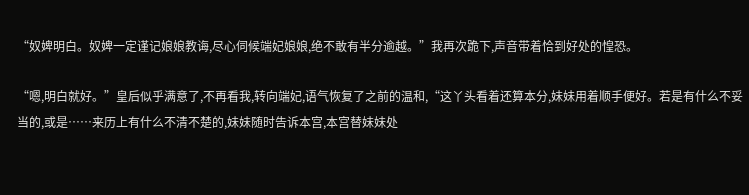“奴婢明白。奴婢一定谨记娘娘教诲,尽心伺候端妃娘娘,绝不敢有半分逾越。”我再次跪下,声音带着恰到好处的惶恐。

“嗯,明白就好。”皇后似乎满意了,不再看我,转向端妃,语气恢复了之前的温和,“这丫头看着还算本分,妹妹用着顺手便好。若是有什么不妥当的,或是……来历上有什么不清不楚的,妹妹随时告诉本宫,本宫替妹妹处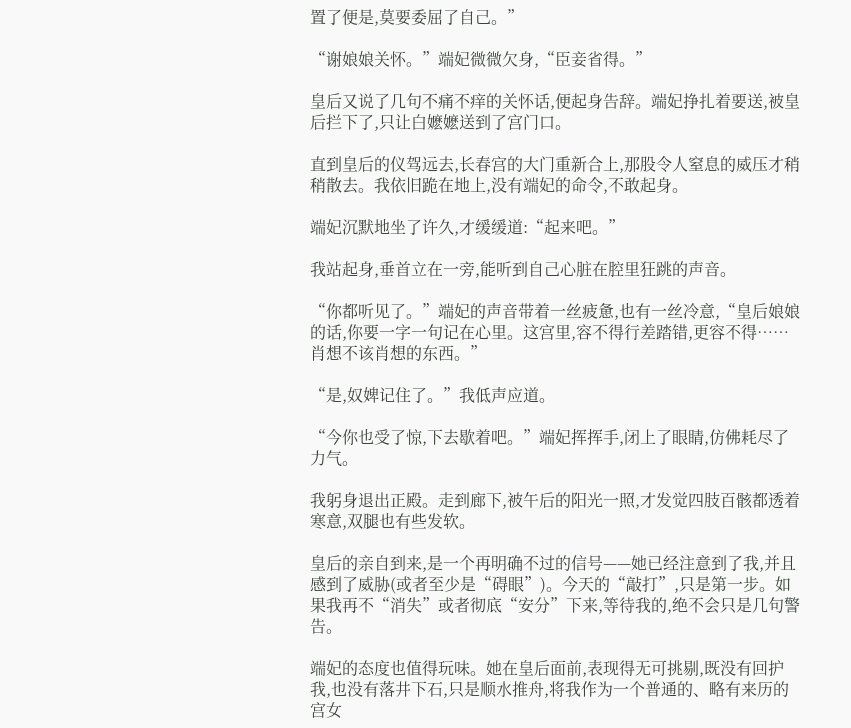置了便是,莫要委屈了自己。”

“谢娘娘关怀。”端妃微微欠身,“臣妾省得。”

皇后又说了几句不痛不痒的关怀话,便起身告辞。端妃挣扎着要送,被皇后拦下了,只让白嬷嬷送到了宫门口。

直到皇后的仪驾远去,长春宫的大门重新合上,那股令人窒息的威压才稍稍散去。我依旧跪在地上,没有端妃的命令,不敢起身。

端妃沉默地坐了许久,才缓缓道:“起来吧。”

我站起身,垂首立在一旁,能听到自己心脏在腔里狂跳的声音。

“你都听见了。”端妃的声音带着一丝疲惫,也有一丝冷意,“皇后娘娘的话,你要一字一句记在心里。这宫里,容不得行差踏错,更容不得……肖想不该肖想的东西。”

“是,奴婢记住了。”我低声应道。

“今你也受了惊,下去歇着吧。”端妃挥挥手,闭上了眼睛,仿佛耗尽了力气。

我躬身退出正殿。走到廊下,被午后的阳光一照,才发觉四肢百骸都透着寒意,双腿也有些发软。

皇后的亲自到来,是一个再明确不过的信号——她已经注意到了我,并且感到了威胁(或者至少是“碍眼”)。今天的“敲打”,只是第一步。如果我再不“消失”或者彻底“安分”下来,等待我的,绝不会只是几句警告。

端妃的态度也值得玩味。她在皇后面前,表现得无可挑剔,既没有回护我,也没有落井下石,只是顺水推舟,将我作为一个普通的、略有来历的宫女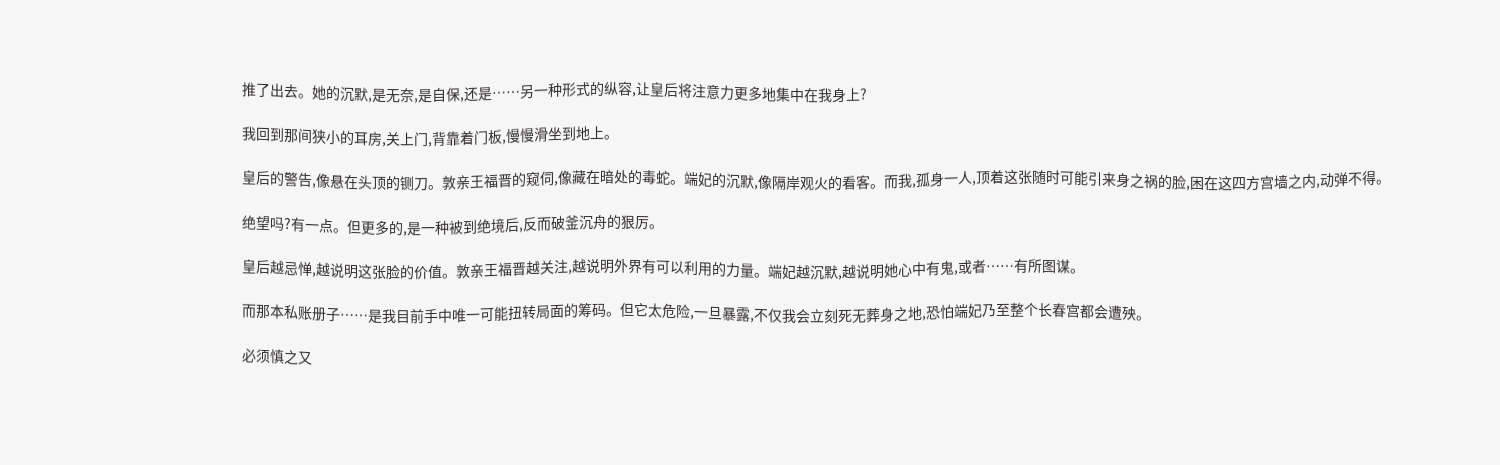推了出去。她的沉默,是无奈,是自保,还是……另一种形式的纵容,让皇后将注意力更多地集中在我身上?

我回到那间狭小的耳房,关上门,背靠着门板,慢慢滑坐到地上。

皇后的警告,像悬在头顶的铡刀。敦亲王福晋的窥伺,像藏在暗处的毒蛇。端妃的沉默,像隔岸观火的看客。而我,孤身一人,顶着这张随时可能引来身之祸的脸,困在这四方宫墙之内,动弹不得。

绝望吗?有一点。但更多的,是一种被到绝境后,反而破釜沉舟的狠厉。

皇后越忌惮,越说明这张脸的价值。敦亲王福晋越关注,越说明外界有可以利用的力量。端妃越沉默,越说明她心中有鬼,或者……有所图谋。

而那本私账册子……是我目前手中唯一可能扭转局面的筹码。但它太危险,一旦暴露,不仅我会立刻死无葬身之地,恐怕端妃乃至整个长春宫都会遭殃。

必须慎之又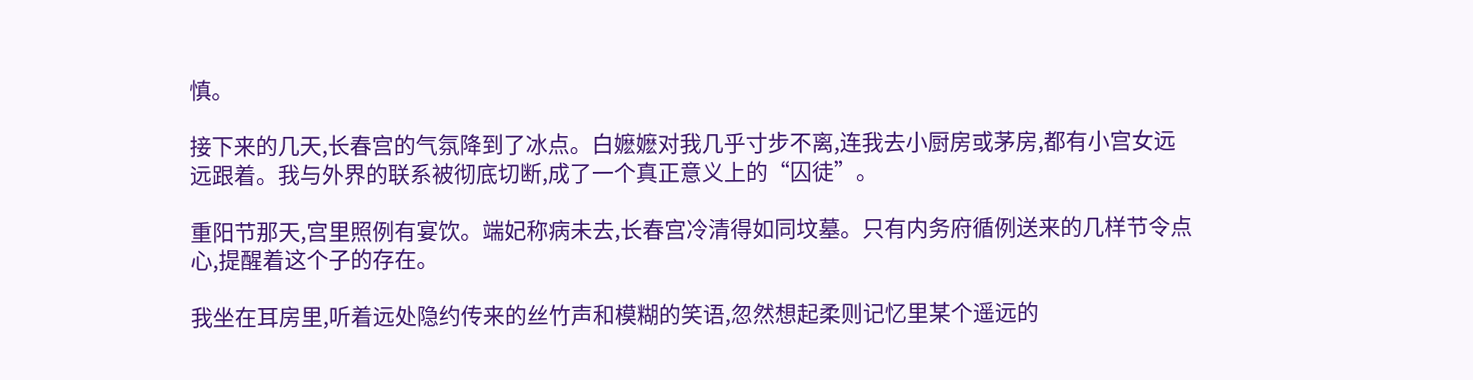慎。

接下来的几天,长春宫的气氛降到了冰点。白嬷嬷对我几乎寸步不离,连我去小厨房或茅房,都有小宫女远远跟着。我与外界的联系被彻底切断,成了一个真正意义上的“囚徒”。

重阳节那天,宫里照例有宴饮。端妃称病未去,长春宫冷清得如同坟墓。只有内务府循例送来的几样节令点心,提醒着这个子的存在。

我坐在耳房里,听着远处隐约传来的丝竹声和模糊的笑语,忽然想起柔则记忆里某个遥远的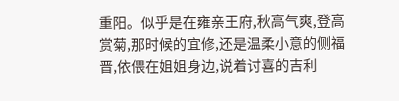重阳。似乎是在雍亲王府,秋高气爽,登高赏菊,那时候的宜修,还是温柔小意的侧福晋,依偎在姐姐身边,说着讨喜的吉利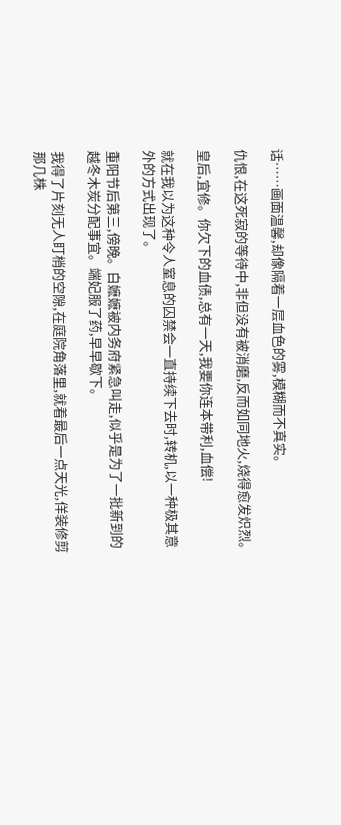话……画面温馨,却像隔着一层血色的雾,模糊而不真实。

仇恨,在这死寂的等待中,非但没有被消磨,反而如同地火,烧得愈发炽烈。

皇后,宜修。你欠下的血债,总有一天,我要你连本带利,血偿!

就在我以为这种令人窒息的囚禁会一直持续下去时,转机,以一种极其意外的方式出现了。

重阳节后第三,傍晚。白嬷嬷被内务府紧急叫走,似乎是为了一批新到的越冬木炭分配事宜。端妃服了药,早早歇下。

我得了片刻无人盯梢的空隙,在庭院角落里,就着最后一点天光,佯装修剪那几株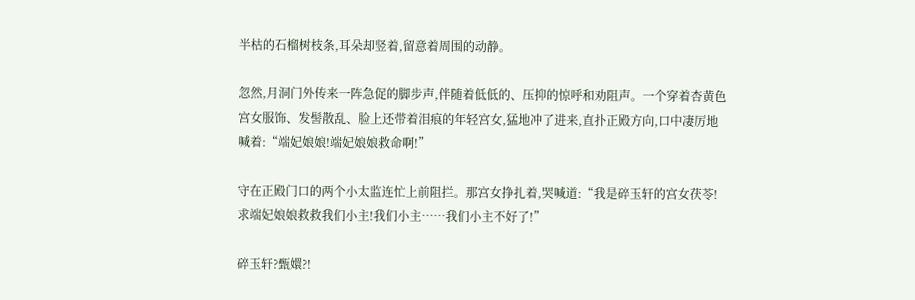半枯的石榴树枝条,耳朵却竖着,留意着周围的动静。

忽然,月洞门外传来一阵急促的脚步声,伴随着低低的、压抑的惊呼和劝阻声。一个穿着杏黄色宫女服饰、发髻散乱、脸上还带着泪痕的年轻宫女,猛地冲了进来,直扑正殿方向,口中凄厉地喊着:“端妃娘娘!端妃娘娘救命啊!”

守在正殿门口的两个小太监连忙上前阻拦。那宫女挣扎着,哭喊道:“我是碎玉轩的宫女茯苓!求端妃娘娘救救我们小主!我们小主……我们小主不好了!”

碎玉轩?甄嬛?!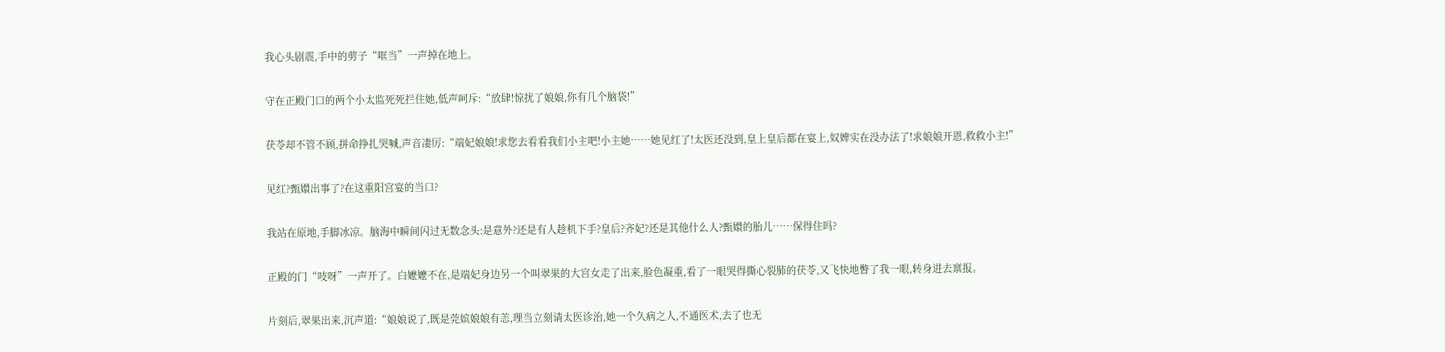我心头剧震,手中的剪子“哐当”一声掉在地上。

守在正殿门口的两个小太监死死拦住她,低声呵斥:“放肆!惊扰了娘娘,你有几个脑袋!”

茯苓却不管不顾,拼命挣扎哭喊,声音凄厉:“端妃娘娘!求您去看看我们小主吧!小主她……她见红了!太医还没到,皇上皇后都在宴上,奴婢实在没办法了!求娘娘开恩,救救小主!”

见红?甄嬛出事了?在这重阳宫宴的当口?

我站在原地,手脚冰凉。脑海中瞬间闪过无数念头:是意外?还是有人趁机下手?皇后?齐妃?还是其他什么人?甄嬛的胎儿……保得住吗?

正殿的门“吱呀”一声开了。白嬷嬷不在,是端妃身边另一个叫翠果的大宫女走了出来,脸色凝重,看了一眼哭得撕心裂肺的茯苓,又飞快地瞥了我一眼,转身进去禀报。

片刻后,翠果出来,沉声道:“娘娘说了,既是莞嫔娘娘有恙,理当立刻请太医诊治,她一个久病之人,不通医术,去了也无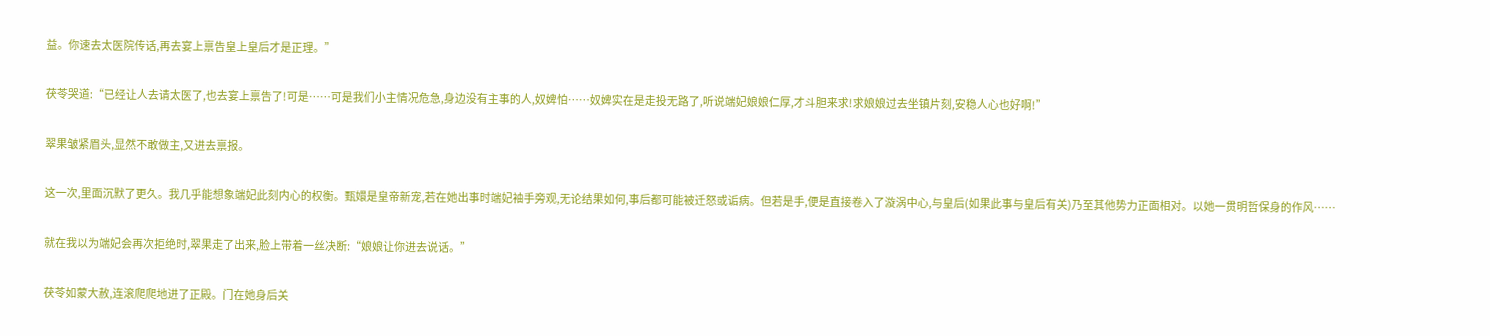益。你速去太医院传话,再去宴上禀告皇上皇后才是正理。”

茯苓哭道:“已经让人去请太医了,也去宴上禀告了!可是……可是我们小主情况危急,身边没有主事的人,奴婢怕……奴婢实在是走投无路了,听说端妃娘娘仁厚,才斗胆来求!求娘娘过去坐镇片刻,安稳人心也好啊!”

翠果皱紧眉头,显然不敢做主,又进去禀报。

这一次,里面沉默了更久。我几乎能想象端妃此刻内心的权衡。甄嬛是皇帝新宠,若在她出事时端妃袖手旁观,无论结果如何,事后都可能被迁怒或诟病。但若是手,便是直接卷入了漩涡中心,与皇后(如果此事与皇后有关)乃至其他势力正面相对。以她一贯明哲保身的作风……

就在我以为端妃会再次拒绝时,翠果走了出来,脸上带着一丝决断:“娘娘让你进去说话。”

茯苓如蒙大赦,连滚爬爬地进了正殿。门在她身后关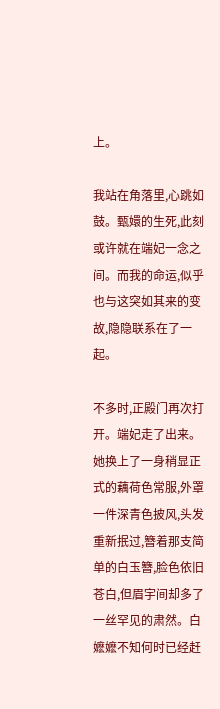上。

我站在角落里,心跳如鼓。甄嬛的生死,此刻或许就在端妃一念之间。而我的命运,似乎也与这突如其来的变故,隐隐联系在了一起。

不多时,正殿门再次打开。端妃走了出来。她换上了一身稍显正式的藕荷色常服,外罩一件深青色披风,头发重新抿过,簪着那支简单的白玉簪,脸色依旧苍白,但眉宇间却多了一丝罕见的肃然。白嬷嬷不知何时已经赶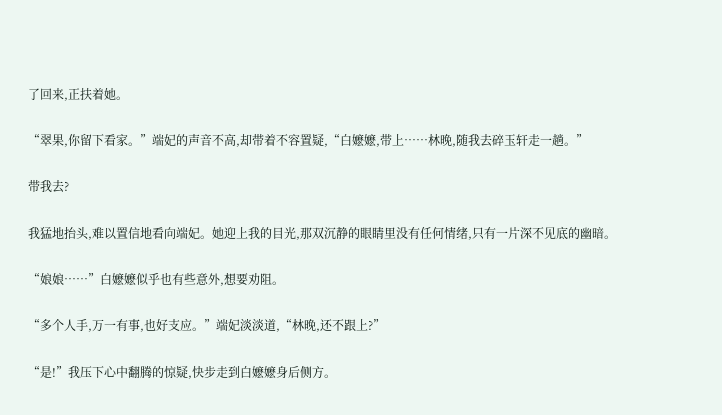了回来,正扶着她。

“翠果,你留下看家。”端妃的声音不高,却带着不容置疑,“白嬷嬷,带上……林晚,随我去碎玉轩走一趟。”

带我去?

我猛地抬头,难以置信地看向端妃。她迎上我的目光,那双沉静的眼睛里没有任何情绪,只有一片深不见底的幽暗。

“娘娘……”白嬷嬷似乎也有些意外,想要劝阻。

“多个人手,万一有事,也好支应。”端妃淡淡道,“林晚,还不跟上?”

“是!”我压下心中翻腾的惊疑,快步走到白嬷嬷身后侧方。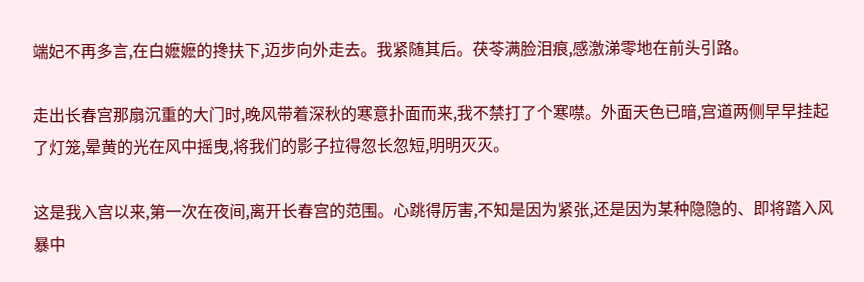端妃不再多言,在白嬷嬷的搀扶下,迈步向外走去。我紧随其后。茯苓满脸泪痕,感激涕零地在前头引路。

走出长春宫那扇沉重的大门时,晚风带着深秋的寒意扑面而来,我不禁打了个寒噤。外面天色已暗,宫道两侧早早挂起了灯笼,晕黄的光在风中摇曳,将我们的影子拉得忽长忽短,明明灭灭。

这是我入宫以来,第一次在夜间,离开长春宫的范围。心跳得厉害,不知是因为紧张,还是因为某种隐隐的、即将踏入风暴中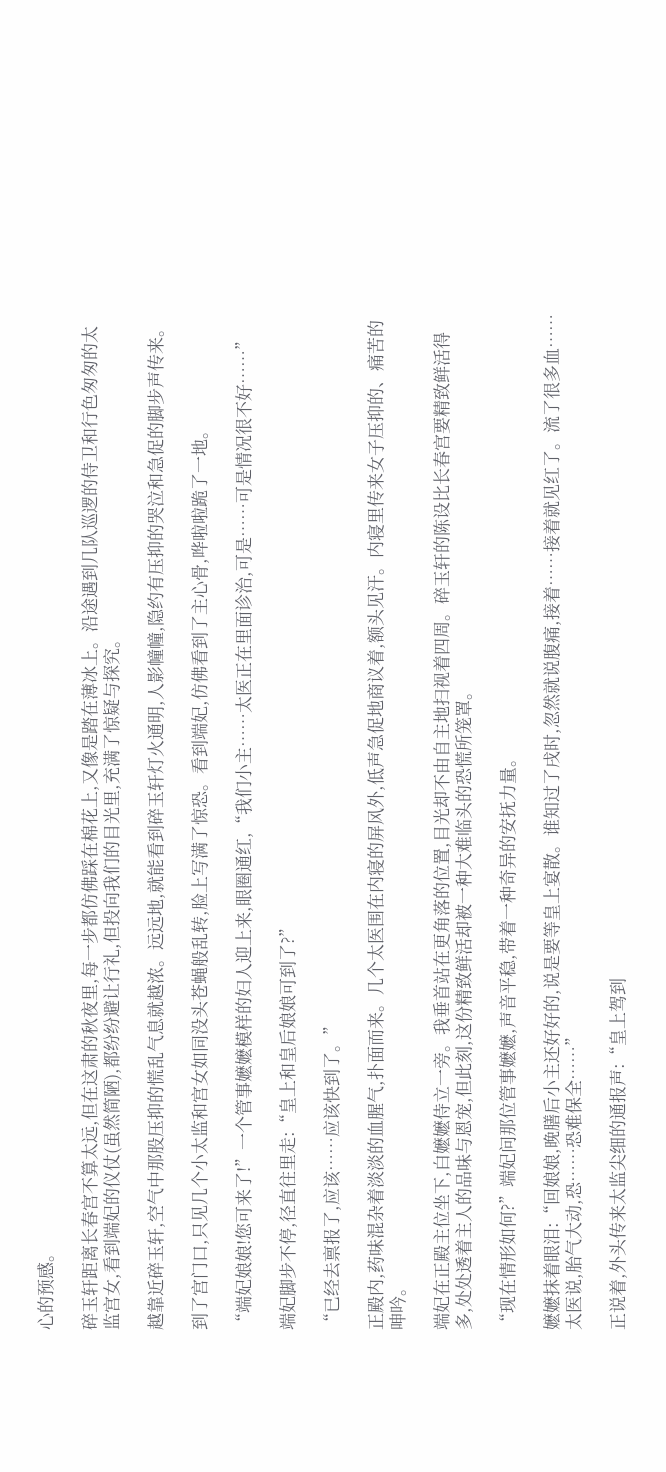心的预感。

碎玉轩距离长春宫不算太远,但在这肃的秋夜里,每一步都仿佛踩在棉花上,又像是踏在薄冰上。沿途遇到几队巡逻的侍卫和行色匆匆的太监宫女,看到端妃的仪仗(虽然简陋),都纷纷避让行礼,但投向我们的目光里,充满了惊疑与探究。

越靠近碎玉轩,空气中那股压抑的慌乱气息就越浓。远远地,就能看到碎玉轩灯火通明,人影幢幢,隐约有压抑的哭泣和急促的脚步声传来。

到了宫门口,只见几个小太监和宫女如同没头苍蝇般乱转,脸上写满了惊恐。看到端妃,仿佛看到了主心骨,哗啦啦跪了一地。

“端妃娘娘!您可来了!”一个管事嬷嬷模样的妇人迎上来,眼圈通红,“我们小主……太医正在里面诊治,可是……可是情况很不好……”

端妃脚步不停,径直往里走:“皇上和皇后娘娘可到了?”

“已经去禀报了,应该……应该快到了。”

正殿内,药味混杂着淡淡的血腥气,扑面而来。几个太医围在内寝的屏风外,低声急促地商议着,额头见汗。内寝里传来女子压抑的、痛苦的呻吟。

端妃在正殿主位坐下,白嬷嬷侍立一旁。我垂首站在更角落的位置,目光却不由自主地扫视着四周。碎玉轩的陈设比长春宫要精致鲜活得多,处处透着主人的品味与恩宠,但此刻,这份精致鲜活却被一种大难临头的恐慌所笼罩。

“现在情形如何?”端妃问那位管事嬷嬷,声音平稳,带着一种奇异的安抚力量。

嬷嬷抹着眼泪:“回娘娘,晚膳后小主还好好的,说是要等皇上宴散。谁知过了戌时,忽然就说腹痛,接着……接着就见红了。流了很多血……太医说,胎气大动,恐……恐难保全……”

正说着,外头传来太监尖细的通报声:“皇上驾到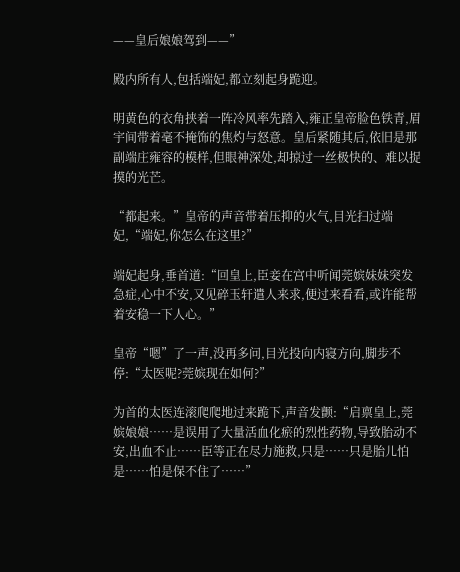——皇后娘娘驾到——”

殿内所有人,包括端妃,都立刻起身跪迎。

明黄色的衣角挟着一阵冷风率先踏入,雍正皇帝脸色铁青,眉宇间带着毫不掩饰的焦灼与怒意。皇后紧随其后,依旧是那副端庄雍容的模样,但眼神深处,却掠过一丝极快的、难以捉摸的光芒。

“都起来。”皇帝的声音带着压抑的火气,目光扫过端妃,“端妃,你怎么在这里?”

端妃起身,垂首道:“回皇上,臣妾在宫中听闻莞嫔妹妹突发急症,心中不安,又见碎玉轩遣人来求,便过来看看,或许能帮着安稳一下人心。”

皇帝“嗯”了一声,没再多问,目光投向内寝方向,脚步不停:“太医呢?莞嫔现在如何?”

为首的太医连滚爬爬地过来跪下,声音发颤:“启禀皇上,莞嫔娘娘……是误用了大量活血化瘀的烈性药物,导致胎动不安,出血不止……臣等正在尽力施救,只是……只是胎儿怕是……怕是保不住了……”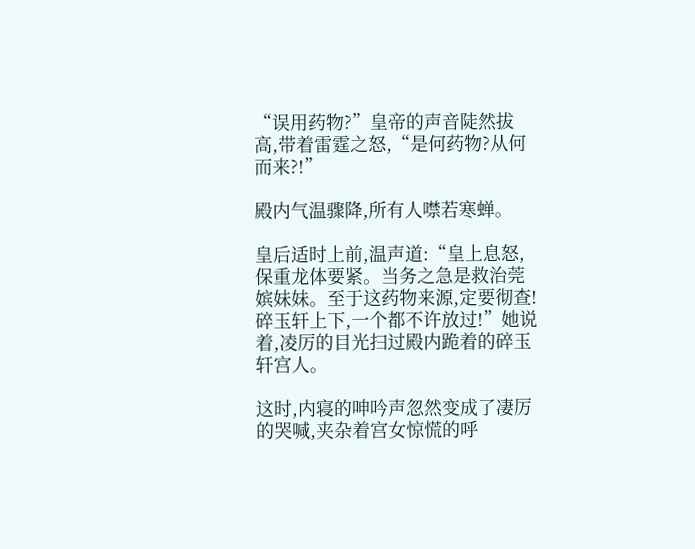“误用药物?”皇帝的声音陡然拔高,带着雷霆之怒,“是何药物?从何而来?!”

殿内气温骤降,所有人噤若寒蝉。

皇后适时上前,温声道:“皇上息怒,保重龙体要紧。当务之急是救治莞嫔妹妹。至于这药物来源,定要彻查!碎玉轩上下,一个都不许放过!”她说着,凌厉的目光扫过殿内跪着的碎玉轩宫人。

这时,内寝的呻吟声忽然变成了凄厉的哭喊,夹杂着宫女惊慌的呼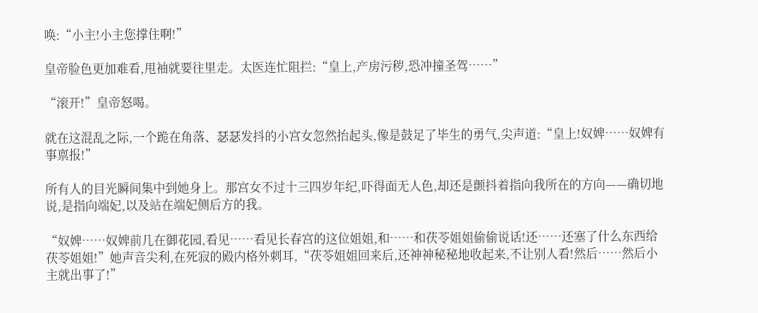唤:“小主!小主您撑住啊!”

皇帝脸色更加难看,甩袖就要往里走。太医连忙阻拦:“皇上,产房污秽,恐冲撞圣驾……”

“滚开!”皇帝怒喝。

就在这混乱之际,一个跪在角落、瑟瑟发抖的小宫女忽然抬起头,像是鼓足了毕生的勇气,尖声道:“皇上!奴婢……奴婢有事禀报!”

所有人的目光瞬间集中到她身上。那宫女不过十三四岁年纪,吓得面无人色,却还是颤抖着指向我所在的方向——确切地说,是指向端妃,以及站在端妃侧后方的我。

“奴婢……奴婢前几在御花园,看见……看见长春宫的这位姐姐,和……和茯苓姐姐偷偷说话!还……还塞了什么东西给茯苓姐姐!”她声音尖利,在死寂的殿内格外刺耳,“茯苓姐姐回来后,还神神秘秘地收起来,不让别人看!然后……然后小主就出事了!”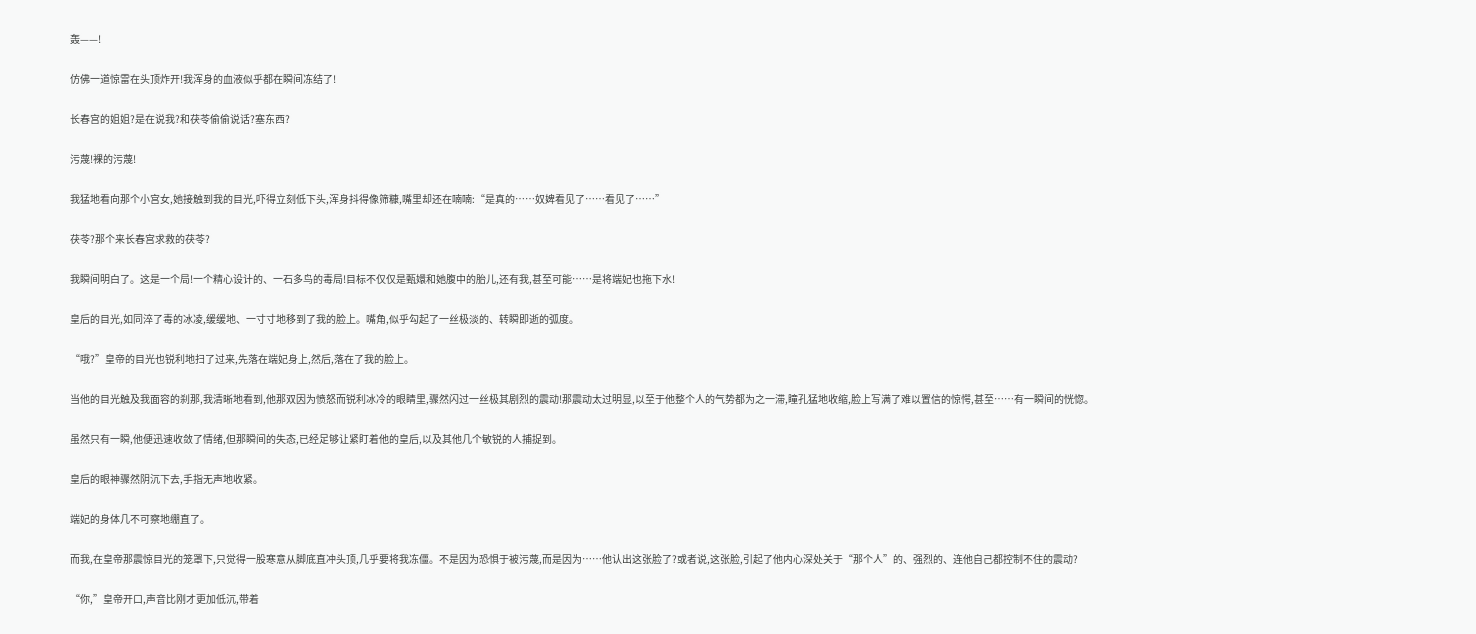轰——!

仿佛一道惊雷在头顶炸开!我浑身的血液似乎都在瞬间冻结了!

长春宫的姐姐?是在说我?和茯苓偷偷说话?塞东西?

污蔑!裸的污蔑!

我猛地看向那个小宫女,她接触到我的目光,吓得立刻低下头,浑身抖得像筛糠,嘴里却还在喃喃:“是真的……奴婢看见了……看见了……”

茯苓?那个来长春宫求救的茯苓?

我瞬间明白了。这是一个局!一个精心设计的、一石多鸟的毒局!目标不仅仅是甄嬛和她腹中的胎儿,还有我,甚至可能……是将端妃也拖下水!

皇后的目光,如同淬了毒的冰凌,缓缓地、一寸寸地移到了我的脸上。嘴角,似乎勾起了一丝极淡的、转瞬即逝的弧度。

“哦?”皇帝的目光也锐利地扫了过来,先落在端妃身上,然后,落在了我的脸上。

当他的目光触及我面容的刹那,我清晰地看到,他那双因为愤怒而锐利冰冷的眼睛里,骤然闪过一丝极其剧烈的震动!那震动太过明显,以至于他整个人的气势都为之一滞,瞳孔猛地收缩,脸上写满了难以置信的惊愕,甚至……有一瞬间的恍惚。

虽然只有一瞬,他便迅速收敛了情绪,但那瞬间的失态,已经足够让紧盯着他的皇后,以及其他几个敏锐的人捕捉到。

皇后的眼神骤然阴沉下去,手指无声地收紧。

端妃的身体几不可察地绷直了。

而我,在皇帝那震惊目光的笼罩下,只觉得一股寒意从脚底直冲头顶,几乎要将我冻僵。不是因为恐惧于被污蔑,而是因为……他认出这张脸了?或者说,这张脸,引起了他内心深处关于“那个人”的、强烈的、连他自己都控制不住的震动?

“你,”皇帝开口,声音比刚才更加低沉,带着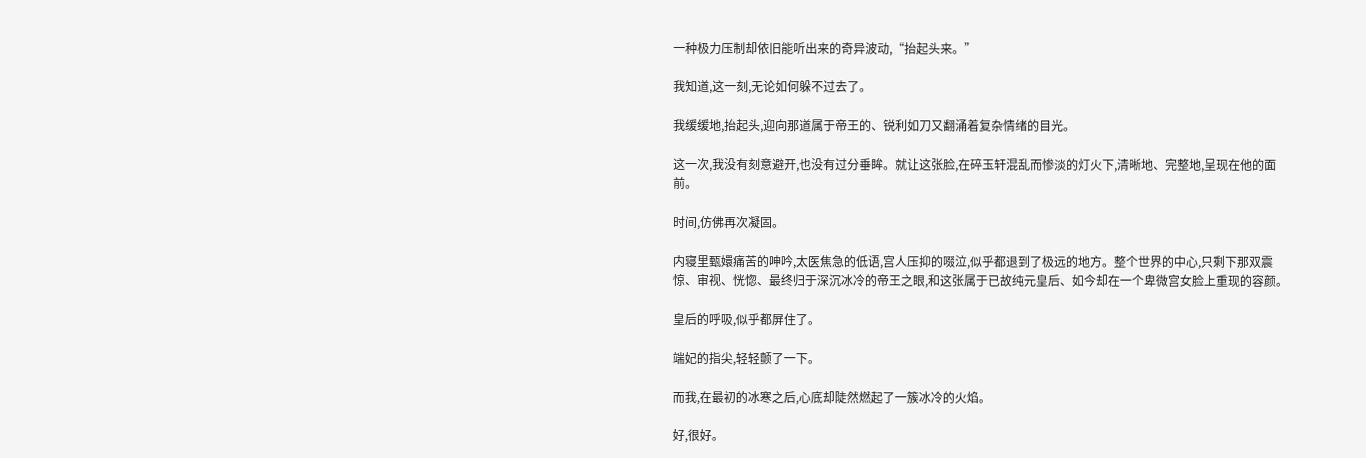一种极力压制却依旧能听出来的奇异波动,“抬起头来。”

我知道,这一刻,无论如何躲不过去了。

我缓缓地,抬起头,迎向那道属于帝王的、锐利如刀又翻涌着复杂情绪的目光。

这一次,我没有刻意避开,也没有过分垂眸。就让这张脸,在碎玉轩混乱而惨淡的灯火下,清晰地、完整地,呈现在他的面前。

时间,仿佛再次凝固。

内寝里甄嬛痛苦的呻吟,太医焦急的低语,宫人压抑的啜泣,似乎都退到了极远的地方。整个世界的中心,只剩下那双震惊、审视、恍惚、最终归于深沉冰冷的帝王之眼,和这张属于已故纯元皇后、如今却在一个卑微宫女脸上重现的容颜。

皇后的呼吸,似乎都屏住了。

端妃的指尖,轻轻颤了一下。

而我,在最初的冰寒之后,心底却陡然燃起了一簇冰冷的火焰。

好,很好。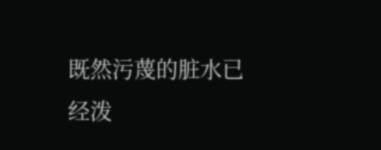既然污蔑的脏水已经泼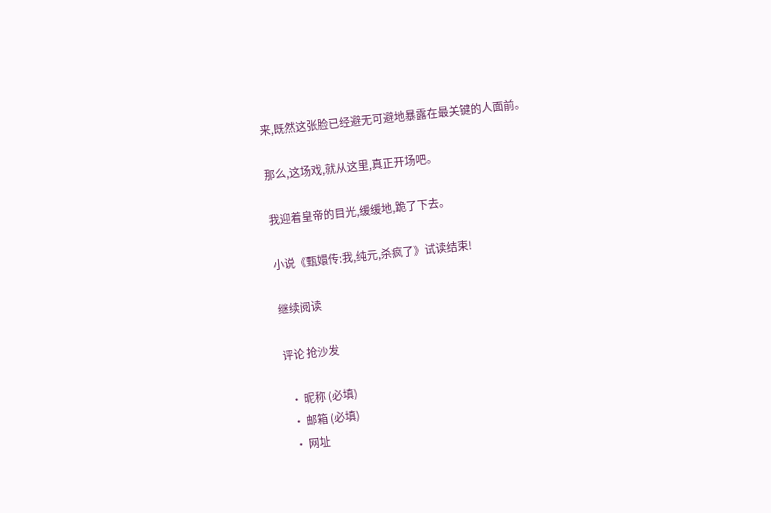来,既然这张脸已经避无可避地暴露在最关键的人面前。

那么,这场戏,就从这里,真正开场吧。

我迎着皇帝的目光,缓缓地,跪了下去。

小说《甄嬛传:我,纯元,杀疯了》试读结束!

继续阅读

评论 抢沙发

  • 昵称 (必填)
  • 邮箱 (必填)
  • 网址